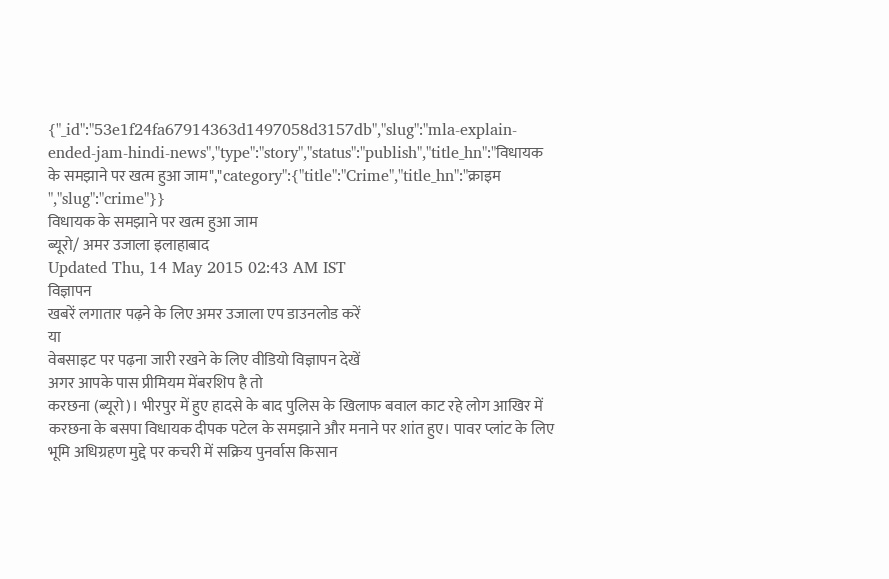{"_id":"53e1f24fa67914363d1497058d3157db","slug":"mla-explain-ended-jam-hindi-news","type":"story","status":"publish","title_hn":"विधायक के समझाने पर खत्म हुआ जाम","category":{"title":"Crime","title_hn":"क्राइम ","slug":"crime"}}
विधायक के समझाने पर खत्म हुआ जाम
ब्यूरो/ अमर उजाला इलाहाबाद
Updated Thu, 14 May 2015 02:43 AM IST
विज्ञापन
खबरें लगातार पढ़ने के लिए अमर उजाला एप डाउनलोड करें
या
वेबसाइट पर पढ़ना जारी रखने के लिए वीडियो विज्ञापन देखें
अगर आपके पास प्रीमियम मेंबरशिप है तो
करछना (ब्यूरो)। भीरपुर में हुए हादसे के बाद पुलिस के खिलाफ बवाल काट रहे लोग आखिर में करछना के बसपा विधायक दीपक पटेल के समझाने और मनाने पर शांत हुए। पावर प्लांट के लिए भूमि अधिग्रहण मुद्दे पर कचरी में सक्रिय पुनर्वास किसान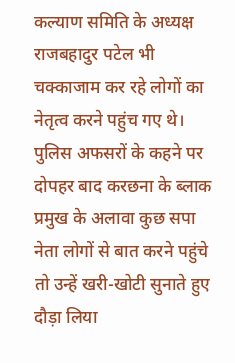कल्याण समिति के अध्यक्ष राजबहादुर पटेल भी चक्काजाम कर रहे लोगों का नेतृत्व करने पहुंच गए थे। पुलिस अफसरों के कहने पर दोपहर बाद करछना के ब्लाक प्रमुख के अलावा कुछ सपा नेता लोगों से बात करने पहुंचे तो उन्हें खरी-खोटी सुनाते हुए दौड़ा लिया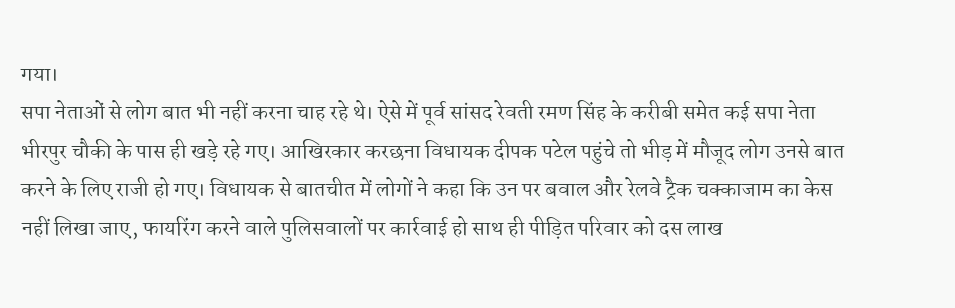गया।
सपा नेताओं से लोग बात भी नहीं करना चाह रहे थे। ऐसे में पूर्व सांसद रेवती रमण सिंह के करीबी समेत कई सपा नेता भीरपुर चौकी के पास ही खड़े रहे गए। आखिरकार करछना विधायक दीपक पटेल पहुंचे तो भीड़ में मौजूद लोग उनसे बात करने के लिए राजी हो गए। विधायक से बातचीत में लोगों ने कहा कि उन पर बवाल और रेलवे ट्रैक चक्काजाम का केस नहीं लिखा जाए, फायरिंग करने वाले पुलिसवालों पर कार्रवाई हो साथ ही पीड़ित परिवार को दस लाख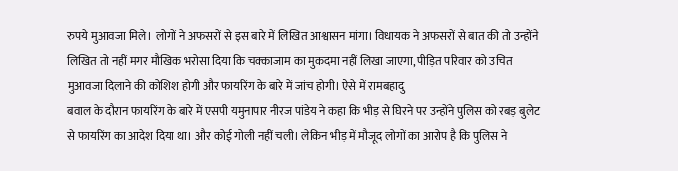रुपये मुआवजा मिले। लोगों ने अफसरों से इस बारे में लिखित आश्वासन मांगा। विधायक ने अफसरों से बात की तो उन्होंने लिखित तो नहीं मगर मौखिक भरोसा दिया कि चक्काजाम का मुकदमा नहीं लिखा जाएगा, पीड़ित परिवार को उचित मुआवजा दिलाने की कोशिश होगी और फायरिंग के बारे में जांच होगी। ऐसे में रामबहादु
बवाल के दौरान फायरिंग के बारे में एसपी यमुनापार नीरज पांडेय ने कहा कि भीड़ से घिरने पर उन्होंने पुलिस को रबड़ बुलेट से फायरिंग का आदेश दिया था। और कोई गोली नहीं चली। लेकिन भीड़ में मौजूद लोगों का आरोप है कि पुलिस ने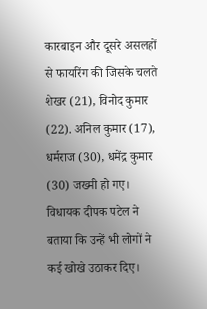कारबाइन और दूसरे असलहों से फायरिंग की जिसके चलते शेखर (21), विनोद कुमार (22). अनिल कुमार (17), धर्मराज (30), धमेंद्र कुमार (30) जख्मी हो गए। विधायक दीपक पटेल ने बताया कि उन्हें भी लोगों ने कई खोखे उठाकर दिए।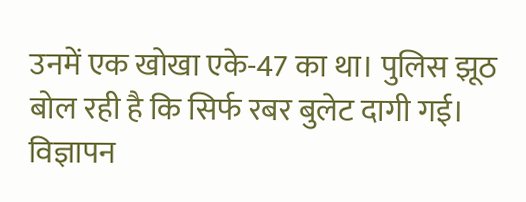उनमें एक खोखा एके-47 का था। पुलिस झूठ बोल रही है कि सिर्फ रबर बुलेट दागी गई।
विज्ञापन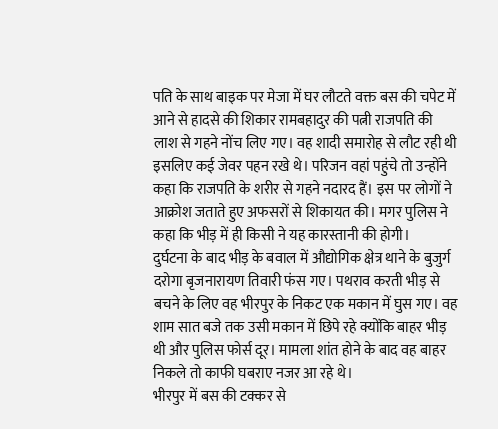पति के साथ बाइक पर मेजा में घर लौटते वक्त बस की चपेट में आने से हादसे की शिकार रामबहादुर की पत्नी राजपति की लाश से गहने नोंच लिए गए। वह शादी समारोह से लौट रही थी इसलिए कई जेवर पहन रखे थे। परिजन वहां पहुंचे तो उन्होंने कहा कि राजपति के शरीर से गहने नदारद हैं। इस पर लोगों ने आक्रोश जताते हुए अफसरों से शिकायत की। मगर पुलिस ने कहा कि भीड़ में ही किसी ने यह कारस्तानी की होगी।
दुर्घटना के बाद भीड़ के बवाल में औद्योगिक क्षेत्र थाने के बुजुर्ग दरोगा बृजनारायण तिवारी फंस गए। पथराव करती भीड़ से बचने के लिए वह भीरपुर के निकट एक मकान में घुस गए। वह शाम सात बजे तक उसी मकान में छिपे रहे क्योंकि बाहर भीड़ थी और पुलिस फोर्स दूर। मामला शांत होने के बाद वह बाहर निकले तो काफी घबराए नजर आ रहे थे।
भीरपुर में बस की टक्कर से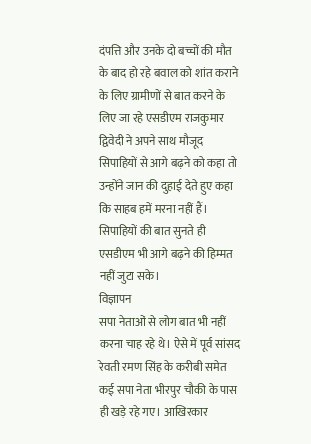दंपत्ति और उनके दो बच्चों की मौत के बाद हो रहे बवाल को शांत कराने के लिए ग्रामीणों से बात करने के लिए जा रहे एसडीएम राजकुमार द्विवेदी ने अपने साथ मौजूद सिपाहियों से आगे बढ़ने को कहा तो उन्होंने जान की दुहाई देते हुए कहा कि साहब हमें मरना नहीं हैं। सिपाहियों की बात सुनते ही एसडीएम भी आगे बढ़ने की हिम्मत नहीं जुटा सके।
विज्ञापन
सपा नेताओं से लोग बात भी नहीं करना चाह रहे थे। ऐसे में पूर्व सांसद रेवती रमण सिंह के करीबी समेत कई सपा नेता भीरपुर चौकी के पास ही खड़े रहे गए। आखिरकार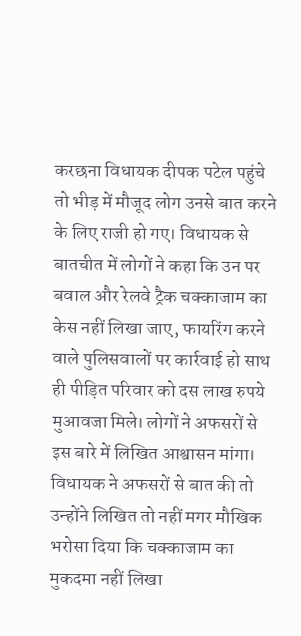करछना विधायक दीपक पटेल पहुंचे तो भीड़ में मौजूद लोग उनसे बात करने के लिए राजी हो गए। विधायक से बातचीत में लोगों ने कहा कि उन पर बवाल और रेलवे ट्रैक चक्काजाम का केस नहीं लिखा जाए, फायरिंग करने वाले पुलिसवालों पर कार्रवाई हो साथ ही पीड़ित परिवार को दस लाख रुपये मुआवजा मिले। लोगों ने अफसरों से इस बारे में लिखित आश्वासन मांगा। विधायक ने अफसरों से बात की तो उन्होंने लिखित तो नहीं मगर मौखिक भरोसा दिया कि चक्काजाम का मुकदमा नहीं लिखा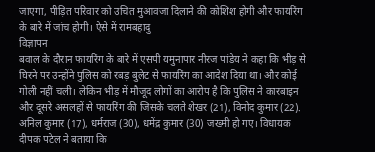जाएगा, पीड़ित परिवार को उचित मुआवजा दिलाने की कोशिश होगी और फायरिंग के बारे में जांच होगी। ऐसे में रामबहादु
विज्ञापन
बवाल के दौरान फायरिंग के बारे में एसपी यमुनापार नीरज पांडेय ने कहा कि भीड़ से घिरने पर उन्होंने पुलिस को रबड़ बुलेट से फायरिंग का आदेश दिया था। और कोई गोली नहीं चली। लेकिन भीड़ में मौजूद लोगों का आरोप है कि पुलिस ने कारबाइन और दूसरे असलहों से फायरिंग की जिसके चलते शेखर (21), विनोद कुमार (22). अनिल कुमार (17), धर्मराज (30), धमेंद्र कुमार (30) जख्मी हो गए। विधायक दीपक पटेल ने बताया कि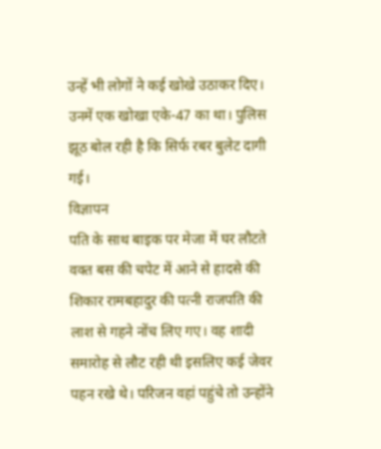उन्हें भी लोगों ने कई खोखे उठाकर दिए। उनमें एक खोखा एके-47 का था। पुलिस झूठ बोल रही है कि सिर्फ रबर बुलेट दागी गई।
विज्ञापन
पति के साथ बाइक पर मेजा में घर लौटते वक्त बस की चपेट में आने से हादसे की शिकार रामबहादुर की पत्नी राजपति की लाश से गहने नोंच लिए गए। वह शादी समारोह से लौट रही थी इसलिए कई जेवर पहन रखे थे। परिजन वहां पहुंचे तो उन्होंने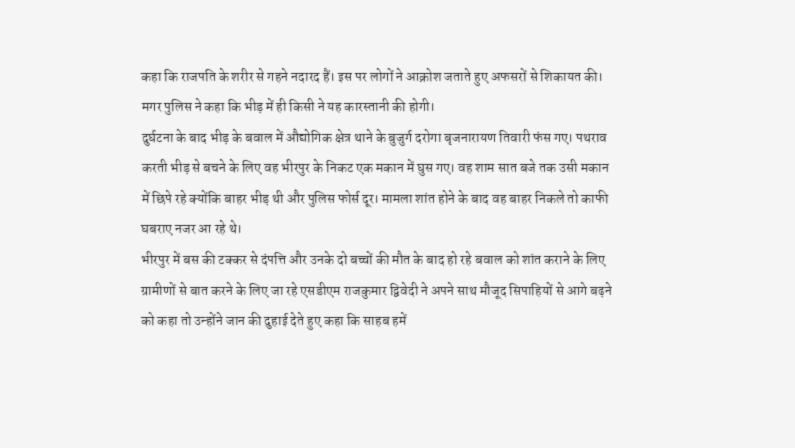कहा कि राजपति के शरीर से गहने नदारद हैं। इस पर लोगों ने आक्रोश जताते हुए अफसरों से शिकायत की। मगर पुलिस ने कहा कि भीड़ में ही किसी ने यह कारस्तानी की होगी।
दुर्घटना के बाद भीड़ के बवाल में औद्योगिक क्षेत्र थाने के बुजुर्ग दरोगा बृजनारायण तिवारी फंस गए। पथराव करती भीड़ से बचने के लिए वह भीरपुर के निकट एक मकान में घुस गए। वह शाम सात बजे तक उसी मकान में छिपे रहे क्योंकि बाहर भीड़ थी और पुलिस फोर्स दूर। मामला शांत होने के बाद वह बाहर निकले तो काफी घबराए नजर आ रहे थे।
भीरपुर में बस की टक्कर से दंपत्ति और उनके दो बच्चों की मौत के बाद हो रहे बवाल को शांत कराने के लिए ग्रामीणों से बात करने के लिए जा रहे एसडीएम राजकुमार द्विवेदी ने अपने साथ मौजूद सिपाहियों से आगे बढ़ने को कहा तो उन्होंने जान की दुहाई देते हुए कहा कि साहब हमें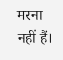मरना नहीं हैं।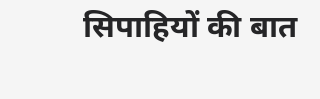सिपाहियों की बात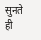सुनते ही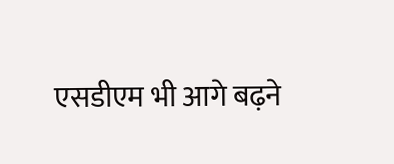एसडीएम भी आगे बढ़ने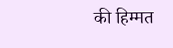की हिम्मत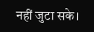नहीं जुटा सके।